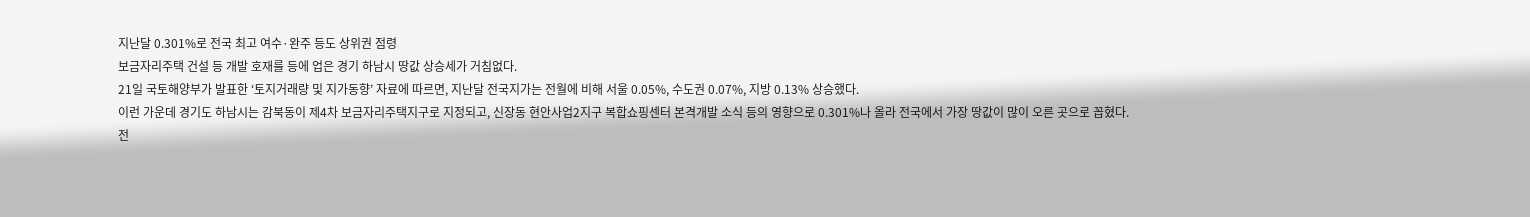지난달 0.301%로 전국 최고 여수·완주 등도 상위권 점령
보금자리주택 건설 등 개발 호재를 등에 업은 경기 하남시 땅값 상승세가 거침없다.
21일 국토해양부가 발표한 ‘토지거래량 및 지가동향’ 자료에 따르면, 지난달 전국지가는 전월에 비해 서울 0.05%, 수도권 0.07%, 지방 0.13% 상승했다.
이런 가운데 경기도 하남시는 감북동이 제4차 보금자리주택지구로 지정되고, 신장동 현안사업2지구 복합쇼핑센터 본격개발 소식 등의 영향으로 0.301%나 올라 전국에서 가장 땅값이 많이 오른 곳으로 꼽혔다.
전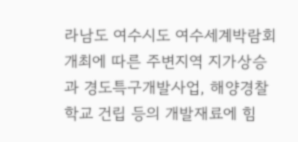라남도 여수시도 여수세계박람회 개최에 따른 주변지역 지가상승과 경도특구개발사업, 해양경찰학교 건립 등의 개발재료에 힘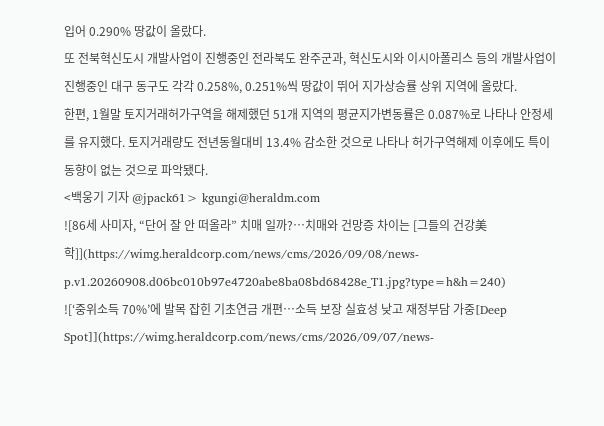입어 0.290% 땅값이 올랐다.
또 전북혁신도시 개발사업이 진행중인 전라북도 완주군과, 혁신도시와 이시아폴리스 등의 개발사업이 진행중인 대구 동구도 각각 0.258%, 0.251%씩 땅값이 뛰어 지가상승률 상위 지역에 올랐다.
한편, 1월말 토지거래허가구역을 해제했던 51개 지역의 평균지가변동률은 0.087%로 나타나 안정세를 유지했다. 토지거래량도 전년동월대비 13.4% 감소한 것으로 나타나 허가구역해제 이후에도 특이 동향이 없는 것으로 파악됐다.
<백웅기 기자 @jpack61> kgungi@heraldm.com
![86세 사미자, “단어 잘 안 떠올라” 치매 일까?…치매와 건망증 차이는 [그들의 건강美학]](https://wimg.heraldcorp.com/news/cms/2026/09/08/news-p.v1.20260908.d06bc010b97e4720abe8ba08bd68428e_T1.jpg?type=h&h=240)
![‘중위소득 70%’에 발목 잡힌 기초연금 개편…소득 보장 실효성 낮고 재정부담 가중[Deep Spot]](https://wimg.heraldcorp.com/news/cms/2026/09/07/news-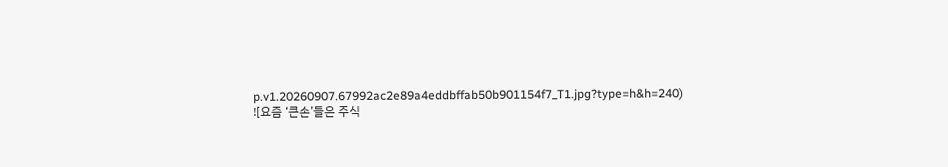p.v1.20260907.67992ac2e89a4eddbffab50b901154f7_T1.jpg?type=h&h=240)
![요즘 ‘큰손’들은 주식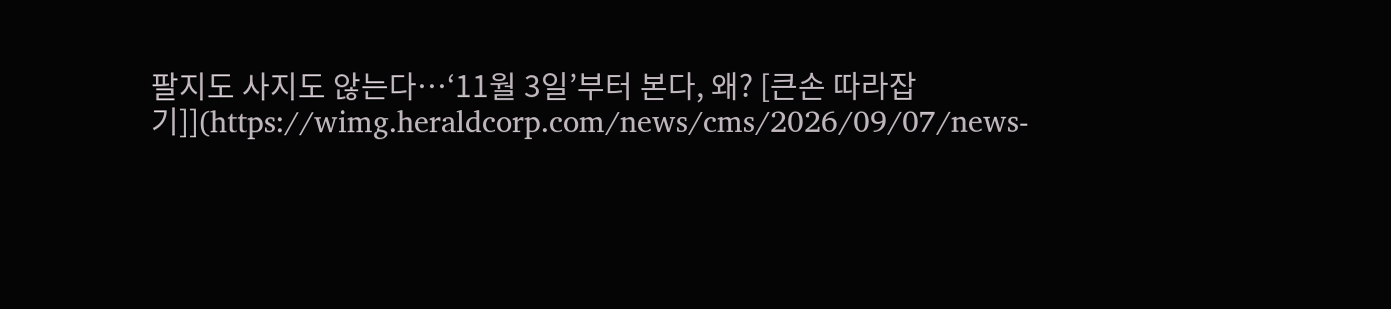팔지도 사지도 않는다…‘11월 3일’부터 본다, 왜? [큰손 따라잡기]](https://wimg.heraldcorp.com/news/cms/2026/09/07/news-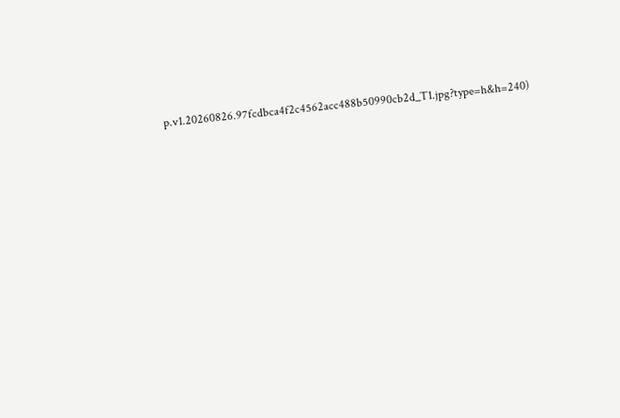p.v1.20260826.97fcdbca4f2c4562acc488b50990cb2d_T1.jpg?type=h&h=240)